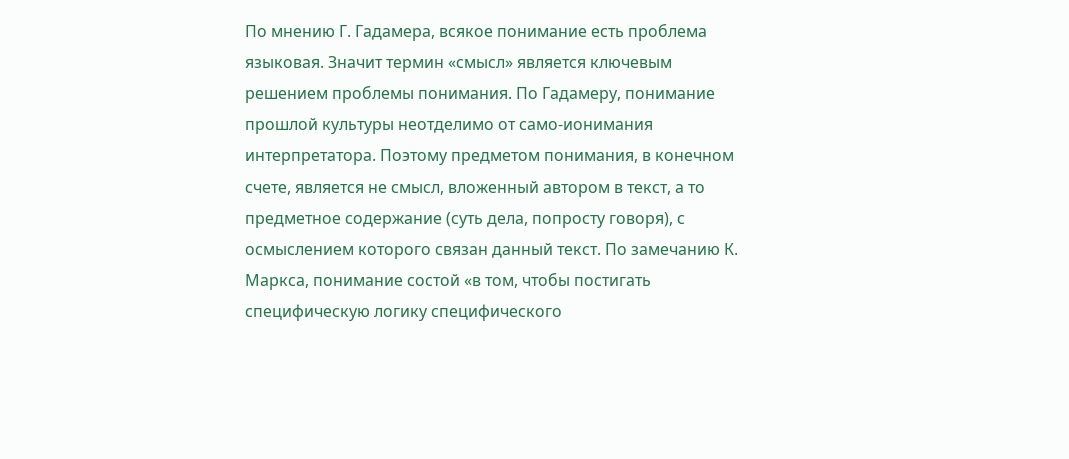По мнению Г. Гадамера, всякое понимание есть проблема языковая. Значит термин «смысл» является ключевым решением проблемы понимания. По Гадамеру, понимание прошлой культуры неотделимо от само-ионимания интерпретатора. Поэтому предметом понимания, в конечном счете, является не смысл, вложенный автором в текст, а то предметное содержание (суть дела, попросту говоря), с осмыслением которого связан данный текст. По замечанию К. Маркса, понимание состой «в том, чтобы постигать специфическую логику специфического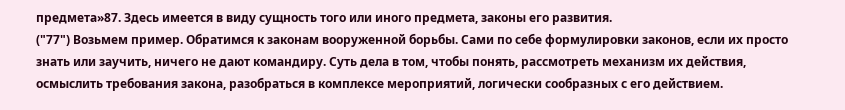предмета»87. Здесь имеется в виду сущность того или иного предмета, законы его развития.
("77") Возьмем пример. Обратимся к законам вооруженной борьбы. Сами по себе формулировки законов, если их просто знать или заучить, ничего не дают командиру. Суть дела в том, чтобы понять, рассмотреть механизм их действия, осмыслить требования закона, разобраться в комплексе мероприятий, логически сообразных с его действием.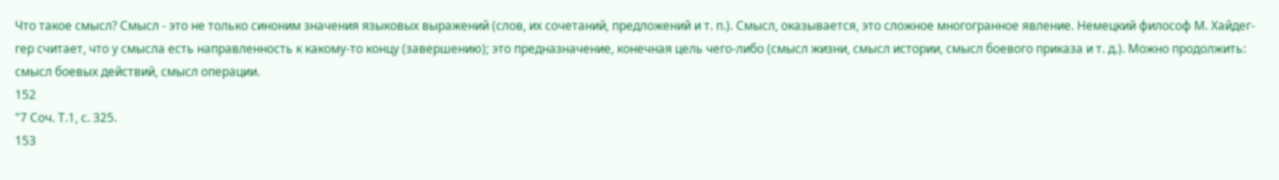Что такое смысл? Смысл - это не только синоним значения языковых выражений (слов, их сочетаний, предложений и т. п.). Смысл, оказывается, это сложное многогранное явление. Немецкий философ М. Хайдег-гер считает, что у смысла есть направленность к какому-то концу (завершению); это предназначение, конечная цель чего-либо (смысл жизни, смысл истории, смысл боевого приказа и т. д.). Можно продолжить: смысл боевых действий, смысл операции.
152
"7 Соч. Т.1, с. 325.
153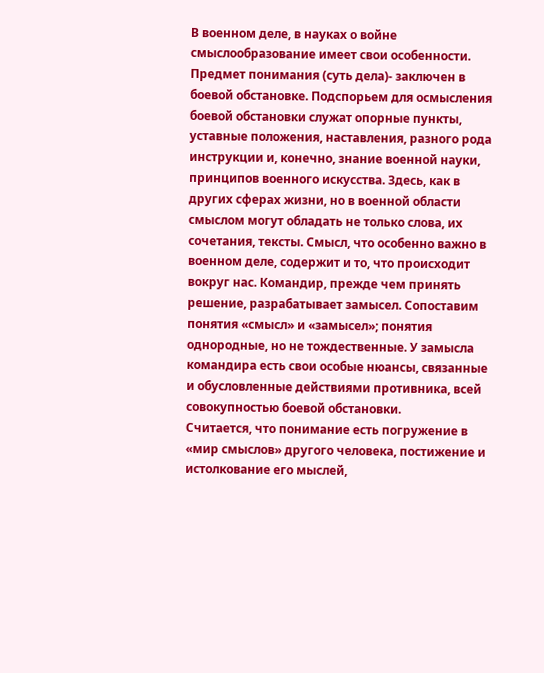В военном деле, в науках о войне смыслообразование имеет свои особенности. Предмет понимания (суть дела)- заключен в боевой обстановке. Подспорьем для осмысления боевой обстановки служат опорные пункты, уставные положения, наставления, разного рода инструкции и, конечно, знание военной науки, принципов военного искусства. Здесь, как в других сферах жизни, но в военной области смыслом могут обладать не только слова, их сочетания, тексты. Смысл, что особенно важно в военном деле, содержит и то, что происходит вокруг нас. Командир, прежде чем принять решение, разрабатывает замысел. Сопоставим понятия «смысл» и «замысел»; понятия однородные, но не тождественные. У замысла командира есть свои особые нюансы, связанные и обусловленные действиями противника, всей совокупностью боевой обстановки.
Считается, что понимание есть погружение в «мир смыслов» другого человека, постижение и истолкование его мыслей,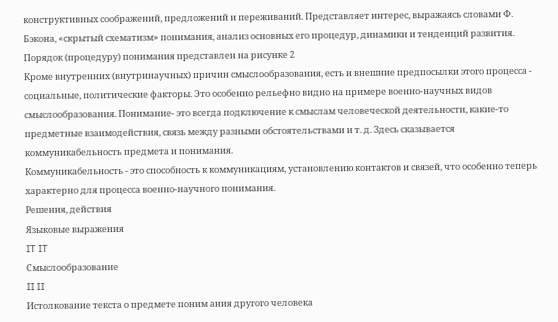конструктивных соображений, предложений и переживаний. Представляет интерес, выражаясь словами Ф. Бэкона, «скрытый схематизм» понимания, анализ основных его процедур, динамики и тенденций развития. Порядок (процедуру) понимания представлен на рисунке 2
Кроме внутренних (внутринаучных) причин смыслообразования, есть и внешние предпосылки этого процесса - социальные, политические факторы. Это особенно рельефно видно на примере военно-научных видов смыслообразования. Понимание- это всегда подключение к смыслам человеческой деятельности, какие-то предметные взаимодействия, связь между разными обстоятельствами и т. д. Здесь сказывается коммуникабельность предмета и понимания.
Коммуникабельность - это способность к коммуникациям, установлению контактов и связей, что особенно теперь характерно для процесса военно-научного понимания.
Решения, действия
Языковые выражения
IT IT
Смыслообразование
II II
Истолкование текста о предмете поним ания другого человека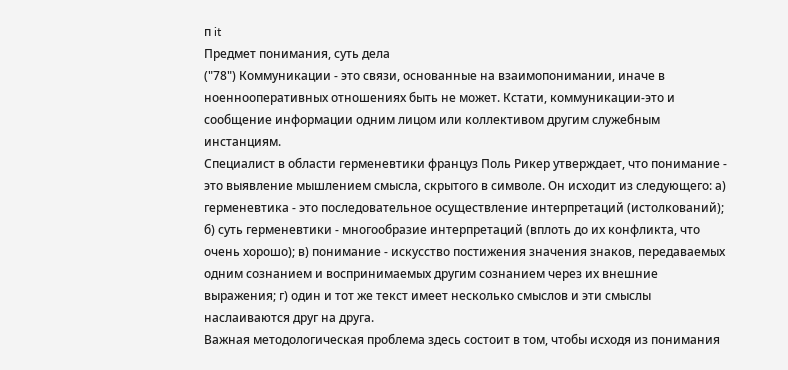п it
Предмет понимания, суть дела
("78") Коммуникации - это связи, основанные на взаимопонимании, иначе в ноеннооперативных отношениях быть не может. Кстати, коммуникации-это и сообщение информации одним лицом или коллективом другим служебным инстанциям.
Специалист в области герменевтики француз Поль Рикер утверждает, что понимание - это выявление мышлением смысла, скрытого в символе. Он исходит из следующего: а) герменевтика - это последовательное осуществление интерпретаций (истолкований); б) суть герменевтики - многообразие интерпретаций (вплоть до их конфликта, что очень хорошо); в) понимание - искусство постижения значения знаков, передаваемых одним сознанием и воспринимаемых другим сознанием через их внешние выражения; г) один и тот же текст имеет несколько смыслов и эти смыслы наслаиваются друг на друга.
Важная методологическая проблема здесь состоит в том, чтобы исходя из понимания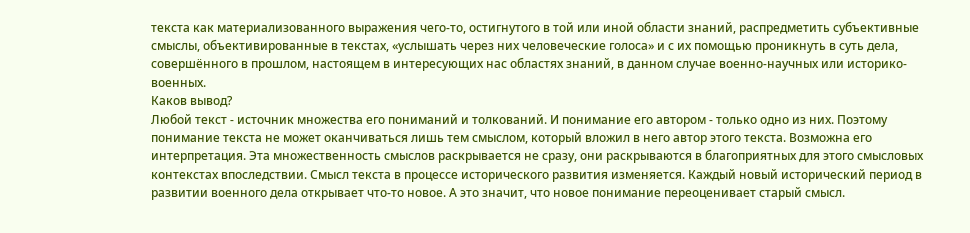текста как материализованного выражения чего-то, остигнутого в той или иной области знаний, распредметить субъективные смыслы, объективированные в текстах, «услышать через них человеческие голоса» и с их помощью проникнуть в суть дела, совершённого в прошлом, настоящем в интересующих нас областях знаний, в данном случае военно-научных или историко-военных.
Каков вывод?
Любой текст - источник множества его пониманий и толкований. И понимание его автором - только одно из них. Поэтому понимание текста не может оканчиваться лишь тем смыслом, который вложил в него автор этого текста. Возможна его интерпретация. Эта множественность смыслов раскрывается не сразу, они раскрываются в благоприятных для этого смысловых контекстах впоследствии. Смысл текста в процессе исторического развития изменяется. Каждый новый исторический период в развитии военного дела открывает что-то новое. А это значит, что новое понимание переоценивает старый смысл.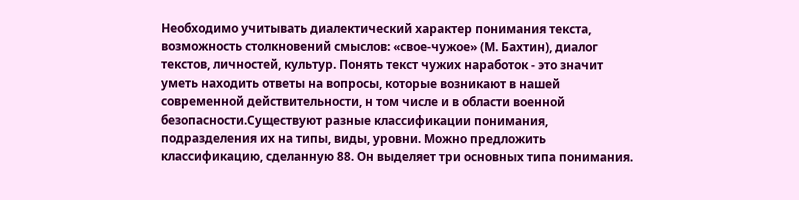Необходимо учитывать диалектический характер понимания текста, возможность столкновений смыслов: «свое-чужое» (М. Бахтин), диалог текстов, личностей, культур. Понять текст чужих наработок - это значит уметь находить ответы на вопросы, которые возникают в нашей современной действительности, н том числе и в области военной безопасности.Существуют разные классификации понимания, подразделения их на типы, виды, уровни. Можно предложить классификацию, сделанную 88. Он выделяет три основных типа понимания.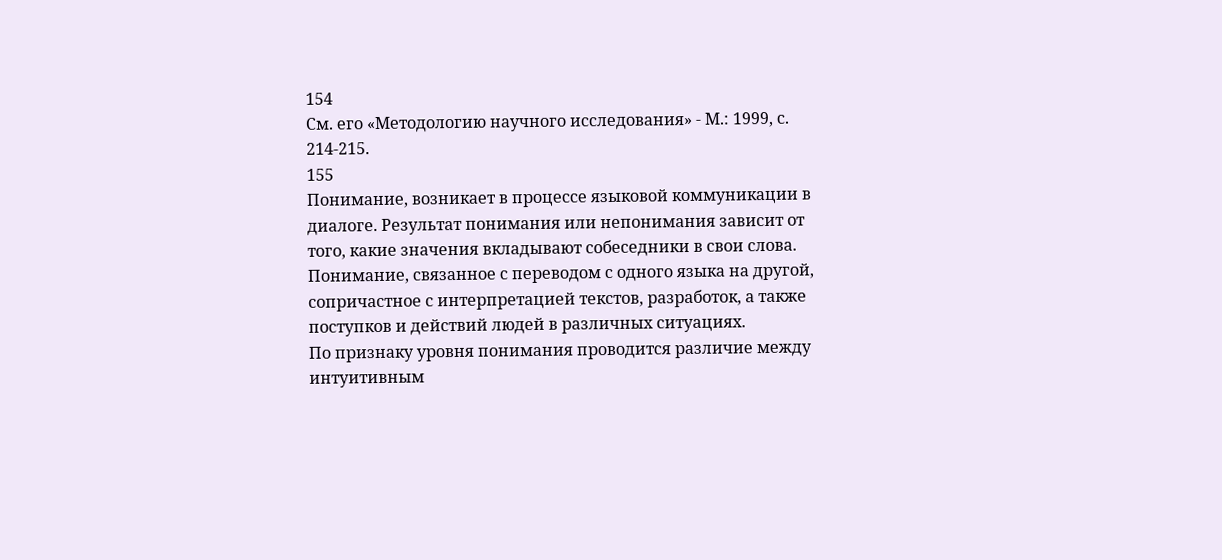154
См. его «Методологию научного исследования» - М.: 1999, с. 214-215.
155
Понимание, возникает в процессе языковой коммуникации в диалоге. Результат понимания или непонимания зависит от того, какие значения вкладывают собеседники в свои слова.
Понимание, связанное с переводом с одного языка на другой, сопричастное с интерпретацией текстов, разработок, а также поступков и действий людей в различных ситуациях.
По признаку уровня понимания проводится различие между интуитивным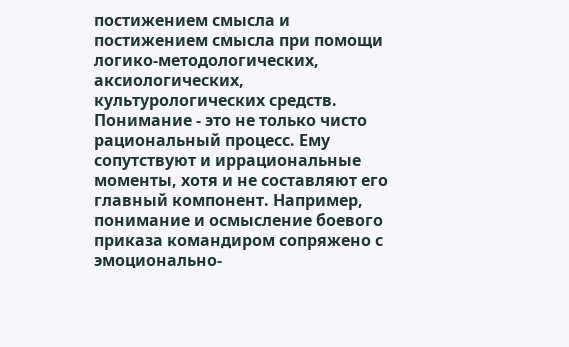постижением смысла и постижением смысла при помощи логико-методологических, аксиологических, культурологических средств.
Понимание - это не только чисто рациональный процесс. Ему сопутствуют и иррациональные моменты, хотя и не составляют его главный компонент. Например, понимание и осмысление боевого приказа командиром сопряжено с эмоционально-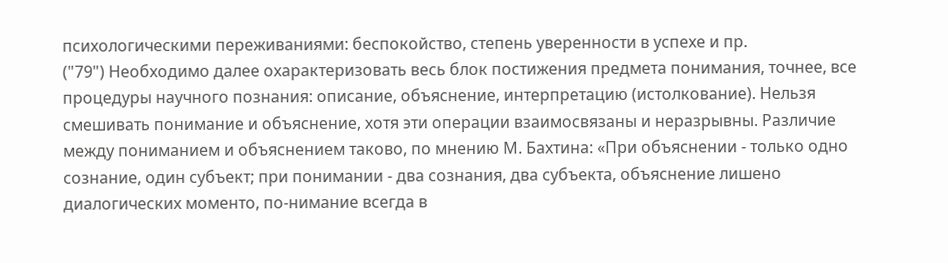психологическими переживаниями: беспокойство, степень уверенности в успехе и пр.
("79") Необходимо далее охарактеризовать весь блок постижения предмета понимания, точнее, все процедуры научного познания: описание, объяснение, интерпретацию (истолкование). Нельзя смешивать понимание и объяснение, хотя эти операции взаимосвязаны и неразрывны. Различие между пониманием и объяснением таково, по мнению М. Бахтина: «При объяснении - только одно сознание, один субъект; при понимании - два сознания, два субъекта, объяснение лишено диалогических моменто, по-нимание всегда в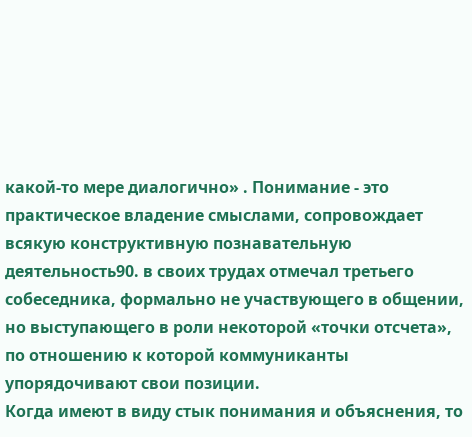какой-то мере диалогично» . Понимание - это практическое владение смыслами, сопровождает всякую конструктивную познавательную деятельность90. в своих трудах отмечал третьего собеседника, формально не участвующего в общении, но выступающего в роли некоторой «точки отсчета», по отношению к которой коммуниканты упорядочивают свои позиции.
Когда имеют в виду стык понимания и объяснения, то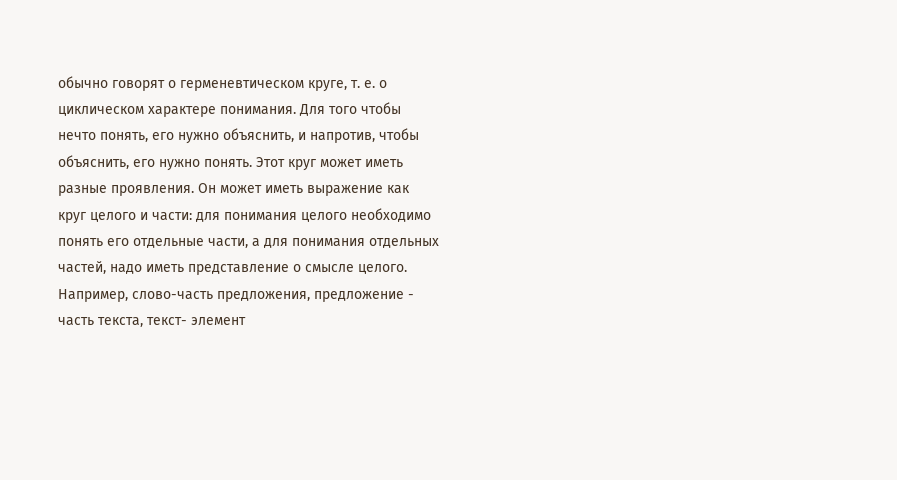обычно говорят о герменевтическом круге, т. е. о циклическом характере понимания. Для того чтобы нечто понять, его нужно объяснить, и напротив, чтобы объяснить, его нужно понять. Этот круг может иметь разные проявления. Он может иметь выражение как круг целого и части: для понимания целого необходимо понять его отдельные части, а для понимания отдельных частей, надо иметь представление о смысле целого. Например, слово-часть предложения, предложение - часть текста, текст- элемент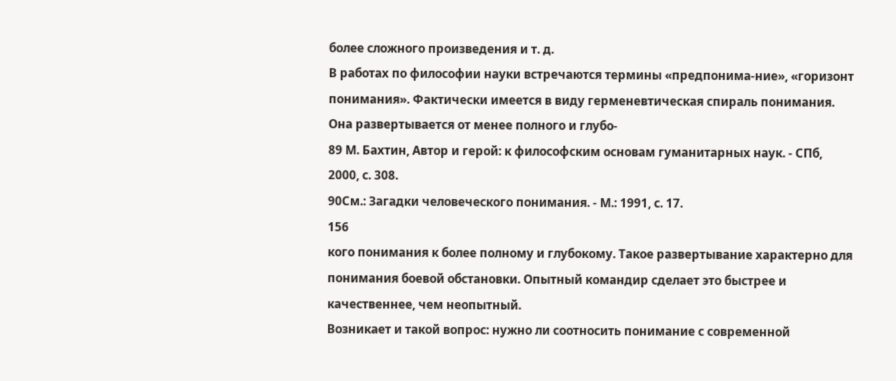более сложного произведения и т. д.
В работах по философии науки встречаются термины «предпонима-ние», «горизонт понимания». Фактически имеется в виду герменевтическая спираль понимания. Она развертывается от менее полного и глубо-
89 М. Бахтин, Автор и герой: к философским основам гуманитарных наук. - СПб, 2000, с. 308.
90См.: Загадки человеческого понимания. - М.: 1991, с. 17.
156
кого понимания к более полному и глубокому. Такое развертывание характерно для понимания боевой обстановки. Опытный командир сделает это быстрее и качественнее, чем неопытный.
Возникает и такой вопрос: нужно ли соотносить понимание с современной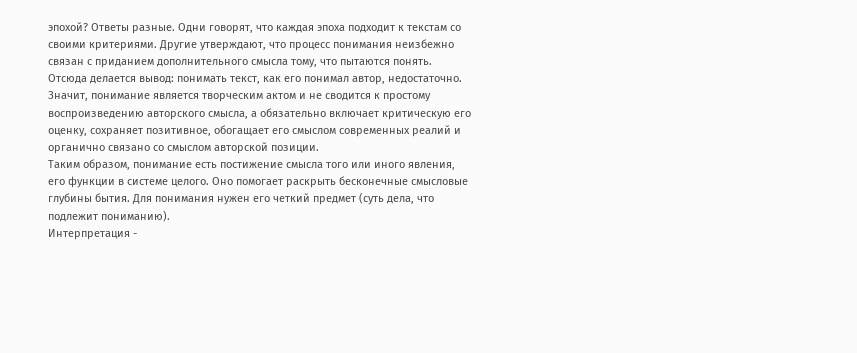эпохой? Ответы разные. Одни говорят, что каждая эпоха подходит к текстам со своими критериями. Другие утверждают, что процесс понимания неизбежно связан с приданием дополнительного смысла тому, что пытаются понять. Отсюда делается вывод: понимать текст, как его понимал автор, недостаточно. Значит, понимание является творческим актом и не сводится к простому воспроизведению авторского смысла, а обязательно включает критическую его оценку, сохраняет позитивное, обогащает его смыслом современных реалий и органично связано со смыслом авторской позиции.
Таким образом, понимание есть постижение смысла того или иного явления, его функции в системе целого. Оно помогает раскрыть бесконечные смысловые глубины бытия. Для понимания нужен его четкий предмет (суть дела, что подлежит пониманию).
Интерпретация -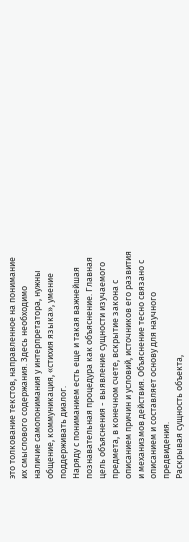это толкование текстов, направленное на понимание их смыслового содержания. Здесь необходимо наличие самопонимания у интерпретатора, нужны общение, коммуникация, «стихия языка», умение поддерживать диалог.
Наряду с пониманием есть еще и такая важнейшая познавательная процедура как объяснение. Главная цель объяснения - выявление сущности изучаемого предмета, в конечном счете, вскрытие закона с описанием причин и условий, источников его развития и механизмов действия. Объяснение тесно связано с описанием и составляет основу для научного предвидения.
Раскрывая сущность объекта,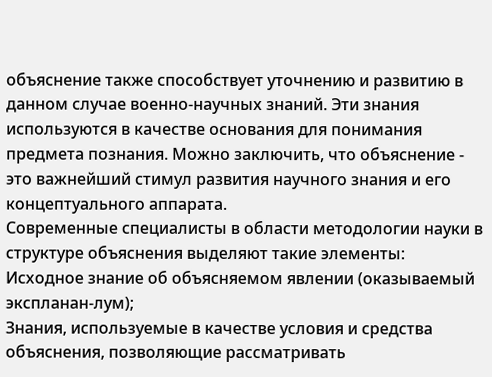объяснение также способствует уточнению и развитию в данном случае военно-научных знаний. Эти знания используются в качестве основания для понимания предмета познания. Можно заключить, что объяснение - это важнейший стимул развития научного знания и его концептуального аппарата.
Современные специалисты в области методологии науки в структуре объяснения выделяют такие элементы:
Исходное знание об объясняемом явлении (оказываемый экспланан-лум);
Знания, используемые в качестве условия и средства объяснения, позволяющие рассматривать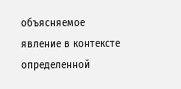объясняемое явление в контексте определенной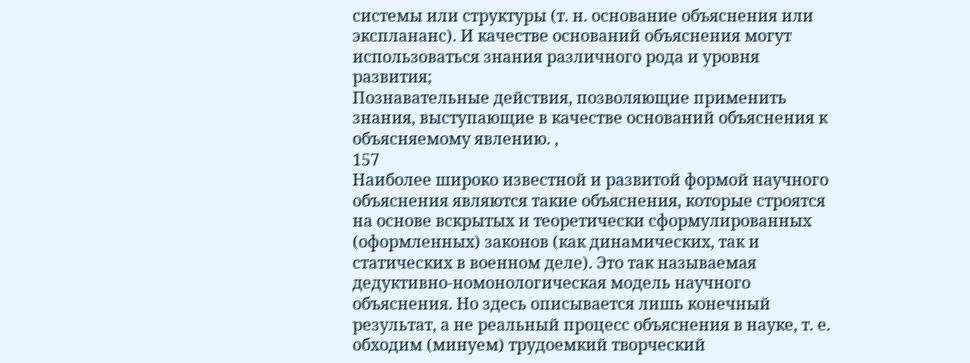системы или структуры (т. н. основание объяснения или эксплананс). И качестве оснований объяснения могут использоваться знания различного рода и уровня развития;
Познавательные действия, позволяющие применить знания, выступающие в качестве оснований объяснения к объясняемому явлению. ,
157
Наиболее широко известной и развитой формой научного объяснения являются такие объяснения, которые строятся на основе вскрытых и теоретически сформулированных (оформленных) законов (как динамических, так и статических в военном деле). Это так называемая дедуктивно-номонологическая модель научного объяснения. Но здесь описывается лишь конечный результат, а не реальный процесс объяснения в науке, т. е. обходим (минуем) трудоемкий творческий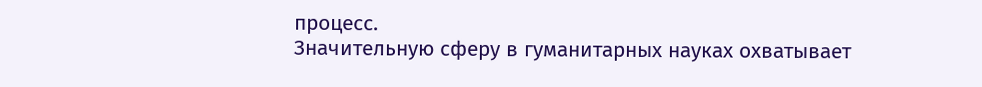процесс.
Значительную сферу в гуманитарных науках охватывает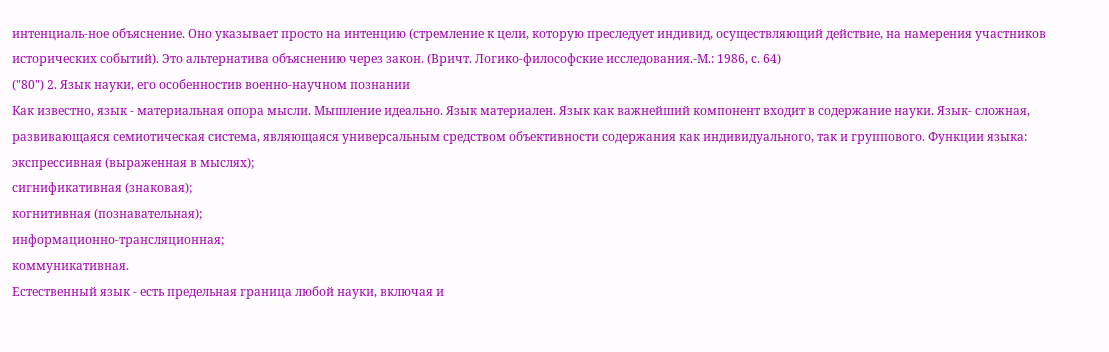интенциаль-ное объяснение. Оно указывает просто на интенцию (стремление к цели, которую преследует индивид, осуществляющий действие, на намерения участников исторических событий). Это альтернатива объяснению через закон. (Вричт. Логико-философские исследования.-М.: 1986, с. 64)
("80") 2. Язык науки, его особенностив военно-научном познании
Как известно, язык - материальная опора мысли. Мышление идеально. Язык материален. Язык как важнейший компонент входит в содержание науки. Язык- сложная, развивающаяся семиотическая система, являющаяся универсальным средством объективности содержания как индивидуального, так и группового. Функции языка:
экспрессивная (выраженная в мыслях);
сигнификативная (знаковая);
когнитивная (познавательная);
информационно-трансляционная;
коммуникативная.
Естественный язык - есть предельная граница любой науки, включая и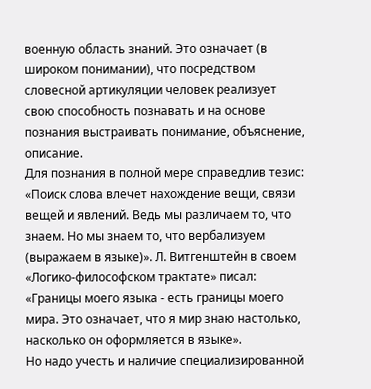военную область знаний. Это означает (в широком понимании), что посредством словесной артикуляции человек реализует свою способность познавать и на основе познания выстраивать понимание, объяснение, описание.
Для познания в полной мере справедлив тезис: «Поиск слова влечет нахождение вещи, связи вещей и явлений. Ведь мы различаем то, что знаем. Но мы знаем то, что вербализуем (выражаем в языке)». Л. Витгенштейн в своем «Логико-философском трактате» писал: «Границы моего языка - есть границы моего мира. Это означает, что я мир знаю настолько, насколько он оформляется в языке».
Но надо учесть и наличие специализированной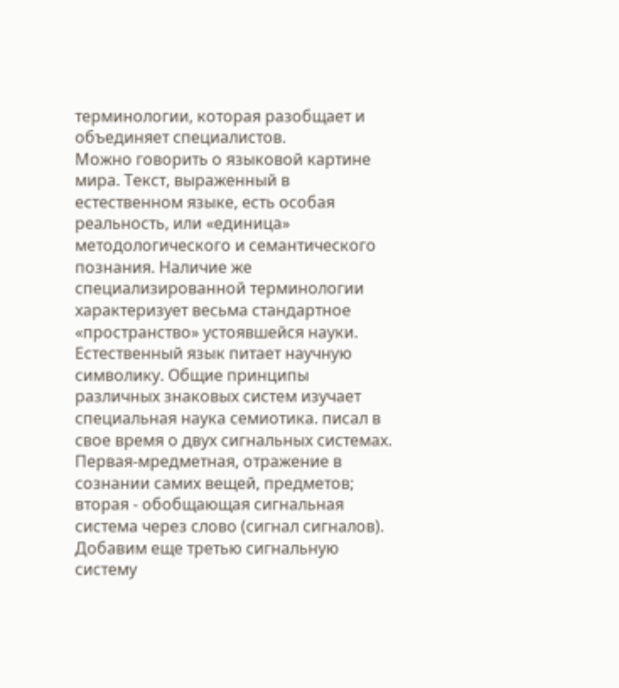терминологии, которая разобщает и объединяет специалистов.
Можно говорить о языковой картине мира. Текст, выраженный в естественном языке, есть особая реальность, или «единица» методологического и семантического познания. Наличие же специализированной терминологии характеризует весьма стандартное «пространство» устоявшейся науки.
Естественный язык питает научную символику. Общие принципы различных знаковых систем изучает специальная наука семиотика. писал в свое время о двух сигнальных системах. Первая-мредметная, отражение в сознании самих вещей, предметов; вторая - обобщающая сигнальная система через слово (сигнал сигналов). Добавим еще третью сигнальную систему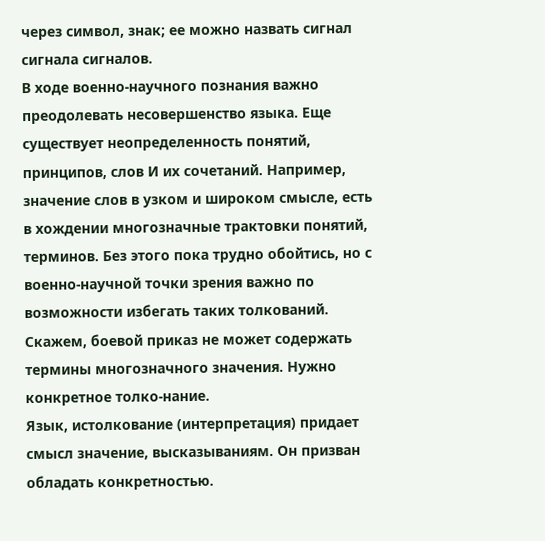через символ, знак; ее можно назвать сигнал сигнала сигналов.
В ходе военно-научного познания важно преодолевать несовершенство языка. Еще существует неопределенность понятий, принципов, слов И их сочетаний. Например, значение слов в узком и широком смысле, есть в хождении многозначные трактовки понятий, терминов. Без этого пока трудно обойтись, но с военно-научной точки зрения важно по возможности избегать таких толкований. Скажем, боевой приказ не может содержать термины многозначного значения. Нужно конкретное толко-нание.
Язык, истолкование (интерпретация) придает смысл значение, высказываниям. Он призван обладать конкретностью.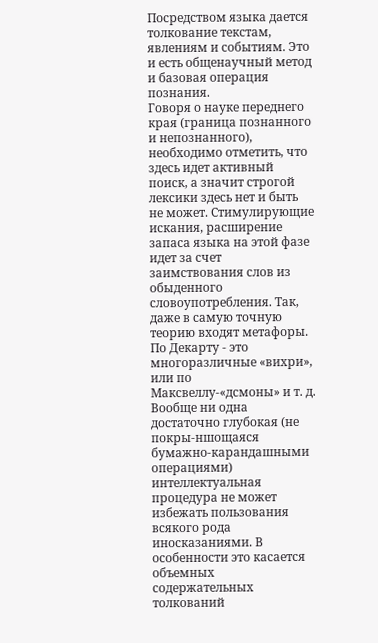Посредством языка дается толкование текстам, явлениям и событиям. Это и есть общенаучный метод и базовая операция познания.
Говоря о науке переднего края (граница познанного и непознанного), необходимо отметить, что здесь идет активный поиск, а значит строгой лексики здесь нет и быть не может. Стимулирующие искания, расширение запаса языка на этой фазе идет за счет заимствования слов из обыденного словоупотребления. Так, даже в самую точную теорию входят метафоры. По Декарту - это многоразличные «вихри», или по Максвеллу-«дсмоны» и т. д. Вообще ни одна достаточно глубокая (не покры-ншощаяся бумажно-карандашными операциями) интеллектуальная процедура не может избежать пользования всякого рода иносказаниями. В особенности это касается объемных содержательных толкований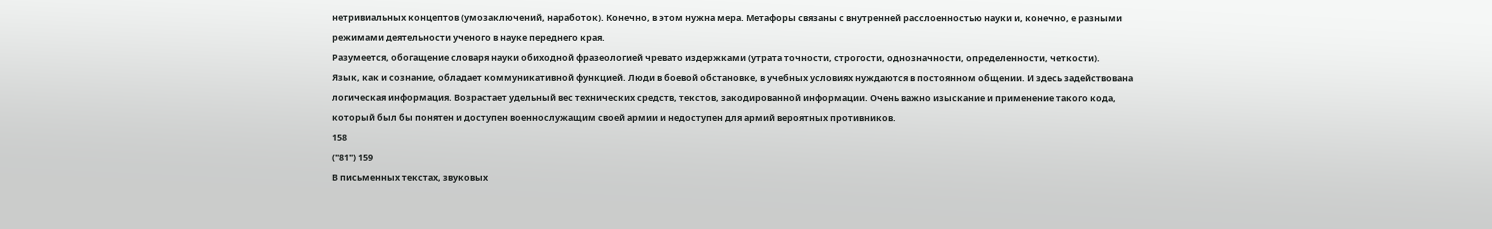нетривиальных концептов (умозаключений, наработок). Конечно, в этом нужна мера. Метафоры связаны с внутренней расслоенностью науки и, конечно, е разными режимами деятельности ученого в науке переднего края.
Разумеется, обогащение словаря науки обиходной фразеологией чревато издержками (утрата точности, строгости, однозначности, определенности, четкости).
Язык, как и сознание, обладает коммуникативной функцией. Люди в боевой обстановке, в учебных условиях нуждаются в постоянном общении. И здесь задействована логическая информация. Возрастает удельный вес технических средств, текстов, закодированной информации. Очень важно изыскание и применение такого кода, который был бы понятен и доступен военнослужащим своей армии и недоступен для армий вероятных противников.
158
("81") 159
В письменных текстах, звуковых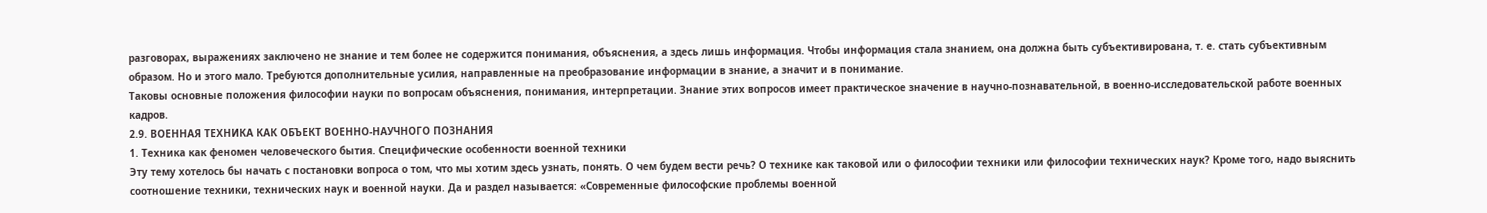разговорах, выражениях заключено не знание и тем более не содержится понимания, объяснения, а здесь лишь информация. Чтобы информация стала знанием, она должна быть субъективирована, т. е. стать субъективным образом. Но и этого мало. Требуются дополнительные усилия, направленные на преобразование информации в знание, а значит и в понимание.
Таковы основные положения философии науки по вопросам объяснения, понимания, интерпретации. Знание этих вопросов имеет практическое значение в научно-познавательной, в военно-исследовательской работе военных кадров.
2.9. ВОЕННАЯ ТЕХНИКА КАК ОБЪЕКТ ВОЕННО-НАУЧНОГО ПОЗНАНИЯ
1. Техника как феномен человеческого бытия. Специфические особенности военной техники
Эту тему хотелось бы начать с постановки вопроса о том, что мы хотим здесь узнать, понять. О чем будем вести речь? О технике как таковой или о философии техники или философии технических наук? Кроме того, надо выяснить соотношение техники, технических наук и военной науки. Да и раздел называется: «Современные философские проблемы военной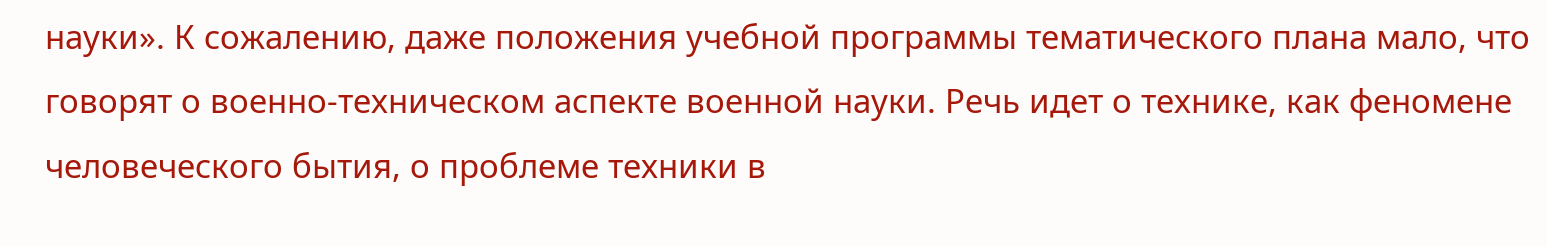науки». К сожалению, даже положения учебной программы тематического плана мало, что говорят о военно-техническом аспекте военной науки. Речь идет о технике, как феномене человеческого бытия, о проблеме техники в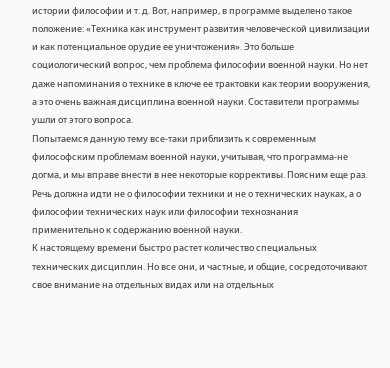истории философии и т. д. Вот, например, в программе выделено такое положение: «Техника как инструмент развития человеческой цивилизации и как потенциальное орудие ее уничтожения». Это больше социологический вопрос, чем проблема философии военной науки. Но нет даже напоминания о технике в ключе ее трактовки как теории вооружения, а это очень важная дисциплина военной науки. Составители программы ушли от этого вопроса.
Попытаемся данную тему все-таки приблизить к современным философским проблемам военной науки, учитывая, что программа-не догма, и мы вправе внести в нее некоторые коррективы. Поясним еще раз. Речь должна идти не о философии техники и не о технических науках, а о философии технических наук или философии технознания применительно к содержанию военной науки.
К настоящему времени быстро растет количество специальных технических дисциплин. Но все они, и частные, и общие, сосредоточивают свое внимание на отдельных видах или на отдельных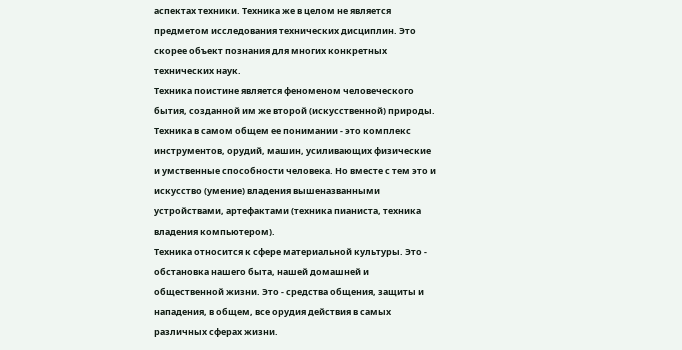аспектах техники. Техника же в целом не является предметом исследования технических дисциплин. Это скорее объект познания для многих конкретных технических наук.
Техника поистине является феноменом человеческого бытия, созданной им же второй (искусственной) природы.
Техника в самом общем ее понимании - это комплекс инструментов, орудий, машин, усиливающих физические и умственные способности человека. Но вместе с тем это и искусство (умение) владения вышеназванными устройствами, артефактами (техника пианиста, техника владения компьютером).
Техника относится к сфере материальной культуры. Это - обстановка нашего быта, нашей домашней и общественной жизни. Это - средства общения, защиты и нападения, в общем, все орудия действия в самых различных сферах жизни.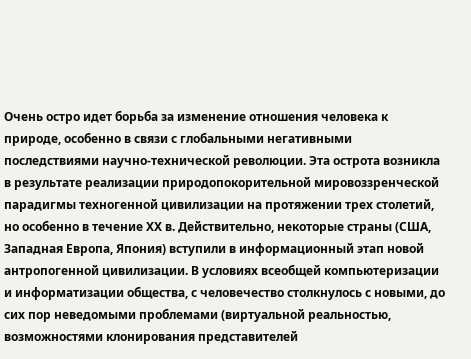Очень остро идет борьба за изменение отношения человека к природе, особенно в связи с глобальными негативными последствиями научно-технической революции. Эта острота возникла в результате реализации природопокорительной мировоззренческой парадигмы техногенной цивилизации на протяжении трех столетий, но особенно в течение XX в. Действительно, некоторые страны (США, Западная Европа, Япония) вступили в информационный этап новой антропогенной цивилизации. В условиях всеобщей компьютеризации и информатизации общества, с человечество столкнулось с новыми, до сих пор неведомыми проблемами (виртуальной реальностью, возможностями клонирования представителей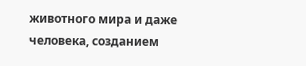животного мира и даже человека, созданием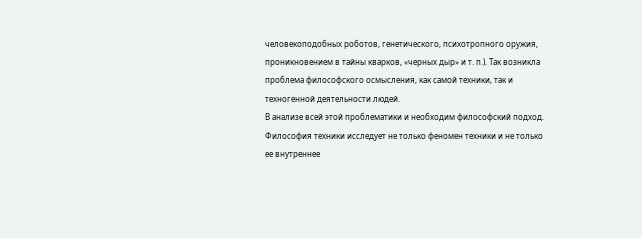человекоподобных роботов, генетического, психотропного оружия, проникновением в тайны кварков, «черных дыр» и т. п.). Так возникла проблема философского осмысления, как самой техники, так и техногенной деятельности людей.
В анализе всей этой проблематики и необходим философский подход. Философия техники исследует не только феномен техники и не только ее внутреннее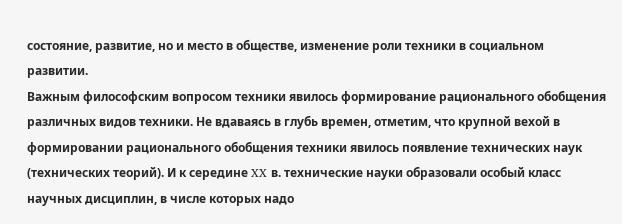состояние, развитие, но и место в обществе, изменение роли техники в социальном развитии.
Важным философским вопросом техники явилось формирование рационального обобщения различных видов техники. Не вдаваясь в глубь времен, отметим, что крупной вехой в формировании рационального обобщения техники явилось появление технических наук (технических теорий). И к середине XX в. технические науки образовали особый класс научных дисциплин, в числе которых надо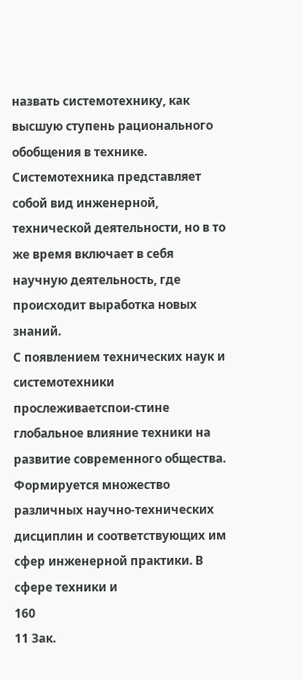назвать системотехнику, как высшую ступень рационального обобщения в технике. Системотехника представляет собой вид инженерной, технической деятельности, но в то же время включает в себя научную деятельность, где происходит выработка новых знаний.
С появлением технических наук и системотехники прослеживаетспои-стине глобальное влияние техники на развитие современного общества. Формируется множество различных научно-технических дисциплин и соответствующих им сфер инженерной практики. В сфере техники и
160
11 Зак.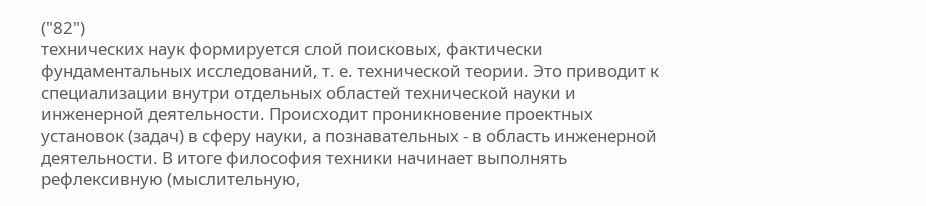("82")
технических наук формируется слой поисковых, фактически фундаментальных исследований, т. е. технической теории. Это приводит к специализации внутри отдельных областей технической науки и инженерной деятельности. Происходит проникновение проектных установок (задач) в сферу науки, а познавательных - в область инженерной деятельности. В итоге философия техники начинает выполнять рефлексивную (мыслительную,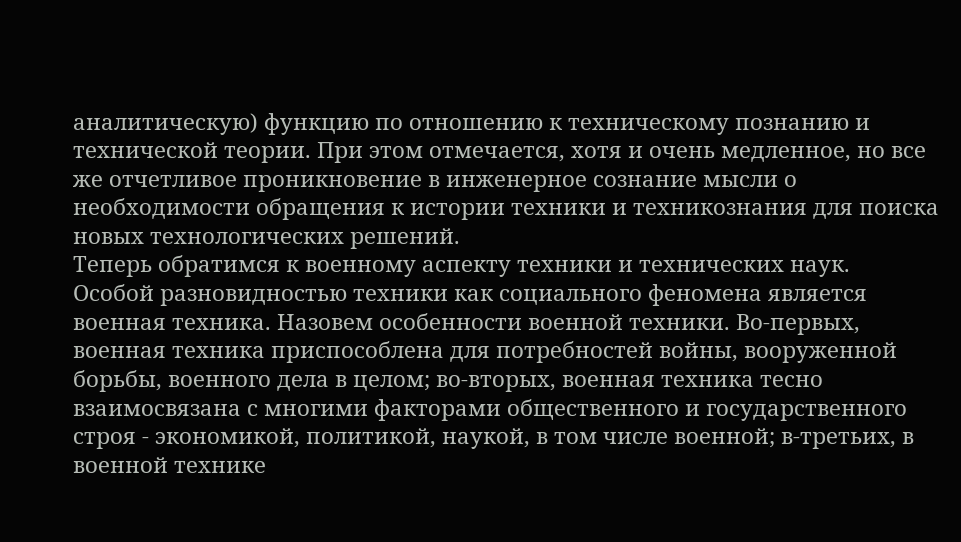аналитическую) функцию по отношению к техническому познанию и технической теории. При этом отмечается, хотя и очень медленное, но все же отчетливое проникновение в инженерное сознание мысли о необходимости обращения к истории техники и техникознания для поиска новых технологических решений.
Теперь обратимся к военному аспекту техники и технических наук.
Особой разновидностью техники как социального феномена является военная техника. Назовем особенности военной техники. Во-первых, военная техника приспособлена для потребностей войны, вооруженной борьбы, военного дела в целом; во-вторых, военная техника тесно взаимосвязана с многими факторами общественного и государственного строя - экономикой, политикой, наукой, в том числе военной; в-третьих, в военной технике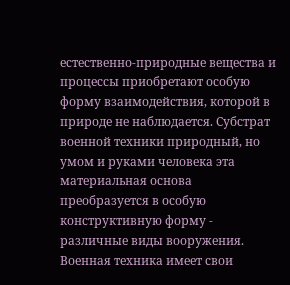естественно-природные вещества и процессы приобретают особую форму взаимодействия, которой в природе не наблюдается. Субстрат военной техники природный, но умом и руками человека эта материальная основа преобразуется в особую конструктивную форму - различные виды вооружения. Военная техника имеет свои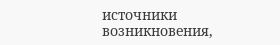источники возникновения,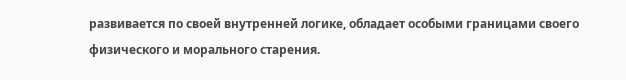развивается по своей внутренней логике, обладает особыми границами своего физического и морального старения.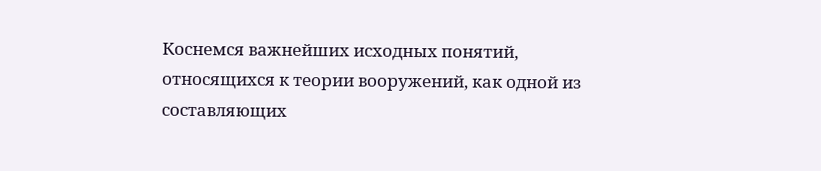Коснемся важнейших исходных понятий, относящихся к теории вооружений, как одной из составляющих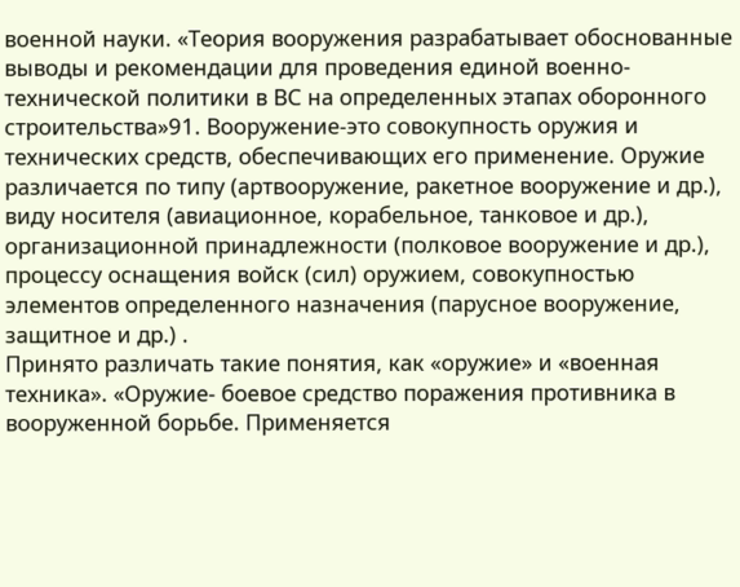военной науки. «Теория вооружения разрабатывает обоснованные выводы и рекомендации для проведения единой военно-технической политики в ВС на определенных этапах оборонного строительства»91. Вооружение-это совокупность оружия и технических средств, обеспечивающих его применение. Оружие различается по типу (артвооружение, ракетное вооружение и др.), виду носителя (авиационное, корабельное, танковое и др.), организационной принадлежности (полковое вооружение и др.), процессу оснащения войск (сил) оружием, совокупностью элементов определенного назначения (парусное вооружение, защитное и др.) .
Принято различать такие понятия, как «оружие» и «военная техника». «Оружие- боевое средство поражения противника в вооруженной борьбе. Применяется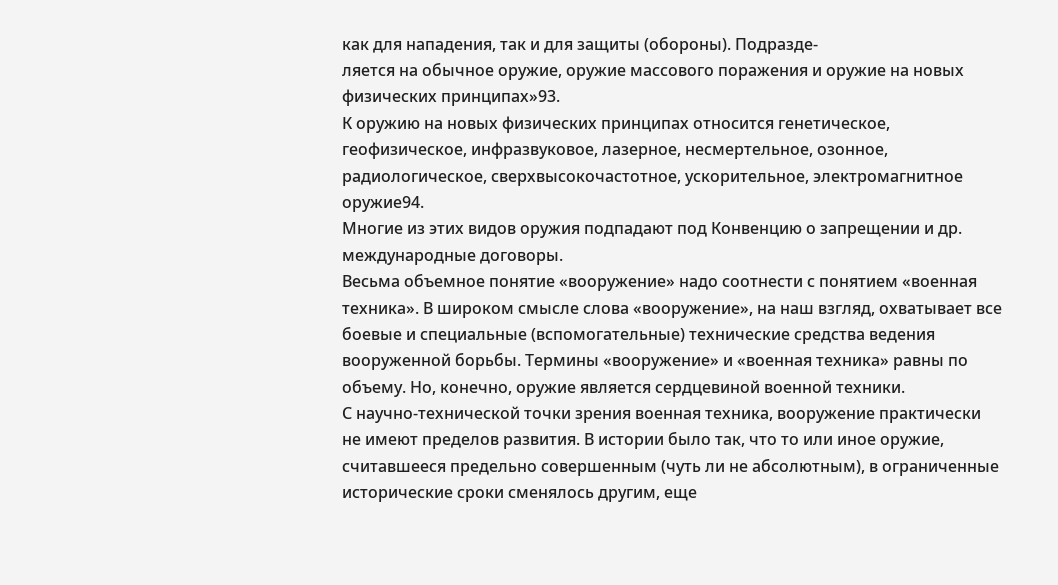как для нападения, так и для защиты (обороны). Подразде-
ляется на обычное оружие, оружие массового поражения и оружие на новых физических принципах»93.
К оружию на новых физических принципах относится генетическое, геофизическое, инфразвуковое, лазерное, несмертельное, озонное, радиологическое, сверхвысокочастотное, ускорительное, электромагнитное оружие94.
Многие из этих видов оружия подпадают под Конвенцию о запрещении и др. международные договоры.
Весьма объемное понятие «вооружение» надо соотнести с понятием «военная техника». В широком смысле слова «вооружение», на наш взгляд, охватывает все боевые и специальные (вспомогательные) технические средства ведения вооруженной борьбы. Термины «вооружение» и «военная техника» равны по объему. Но, конечно, оружие является сердцевиной военной техники.
С научно-технической точки зрения военная техника, вооружение практически не имеют пределов развития. В истории было так, что то или иное оружие, считавшееся предельно совершенным (чуть ли не абсолютным), в ограниченные исторические сроки сменялось другим, еще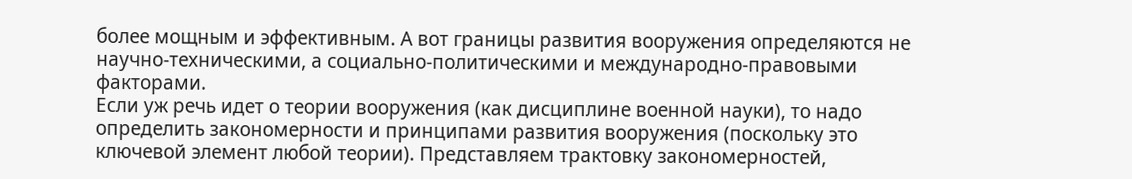более мощным и эффективным. А вот границы развития вооружения определяются не научно-техническими, а социально-политическими и международно-правовыми факторами.
Если уж речь идет о теории вооружения (как дисциплине военной науки), то надо определить закономерности и принципами развития вооружения (поскольку это ключевой элемент любой теории). Представляем трактовку закономерностей,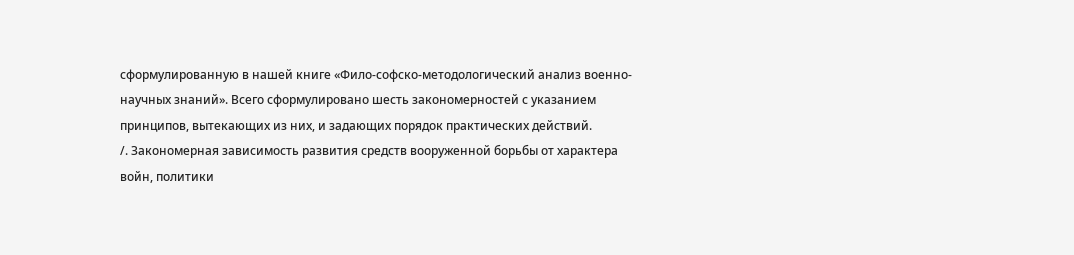сформулированную в нашей книге «Фило-софско-методологический анализ военно-научных знаний». Всего сформулировано шесть закономерностей с указанием принципов, вытекающих из них, и задающих порядок практических действий.
/. Закономерная зависимость развития средств вооруженной борьбы от характера войн, политики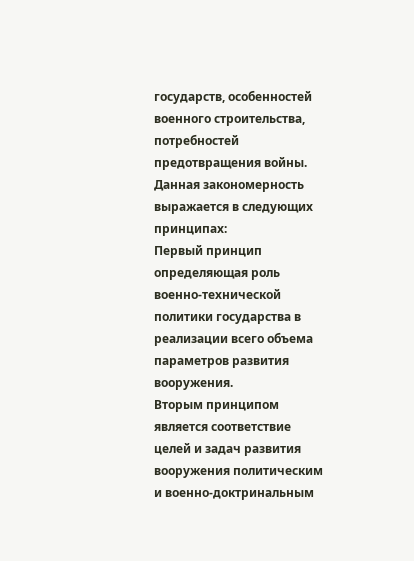государств, особенностей военного строительства, потребностей предотвращения войны.
Данная закономерность выражается в следующих принципах:
Первый принцип определяющая роль военно-технической политики государства в реализации всего объема параметров развития вооружения.
Вторым принципом является соответствие целей и задач развития вооружения политическим и военно-доктринальным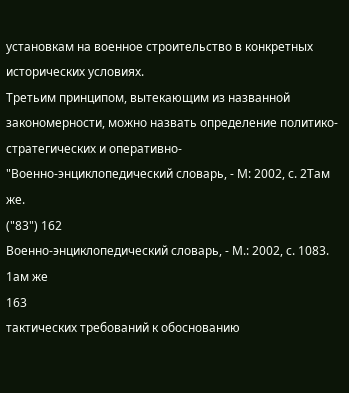установкам на военное строительство в конкретных исторических условиях.
Третьим принципом, вытекающим из названной закономерности, можно назвать определение политико-стратегических и оперативно-
"Военно-энциклопедический словарь, - М: 2002, с. 2Там же.
("83") 162
Военно-энциклопедический словарь, - М.: 2002, с. 1083. 1ам же
163
тактических требований к обоснованию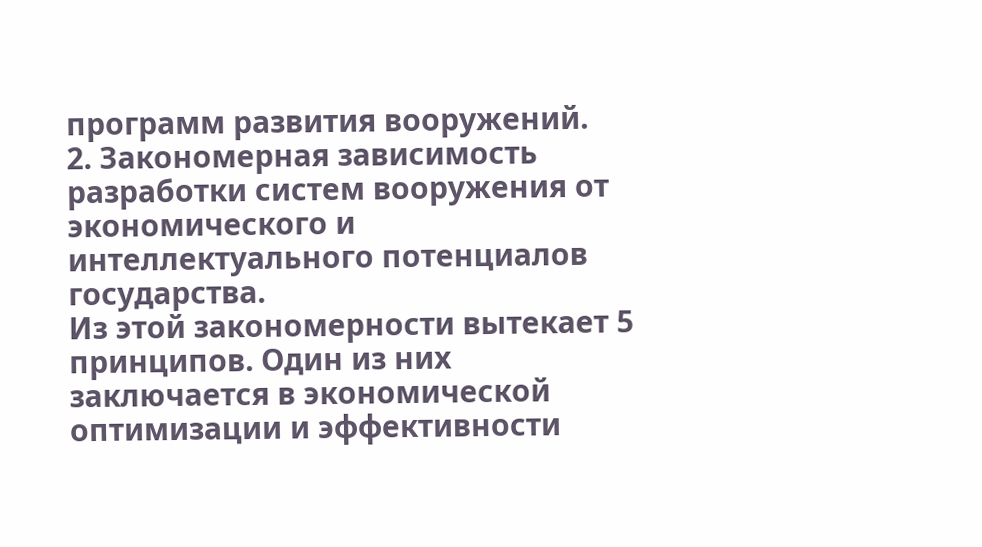программ развития вооружений.
2. Закономерная зависимость разработки систем вооружения от
экономического и интеллектуального потенциалов государства.
Из этой закономерности вытекает 5 принципов. Один из них заключается в экономической оптимизации и эффективности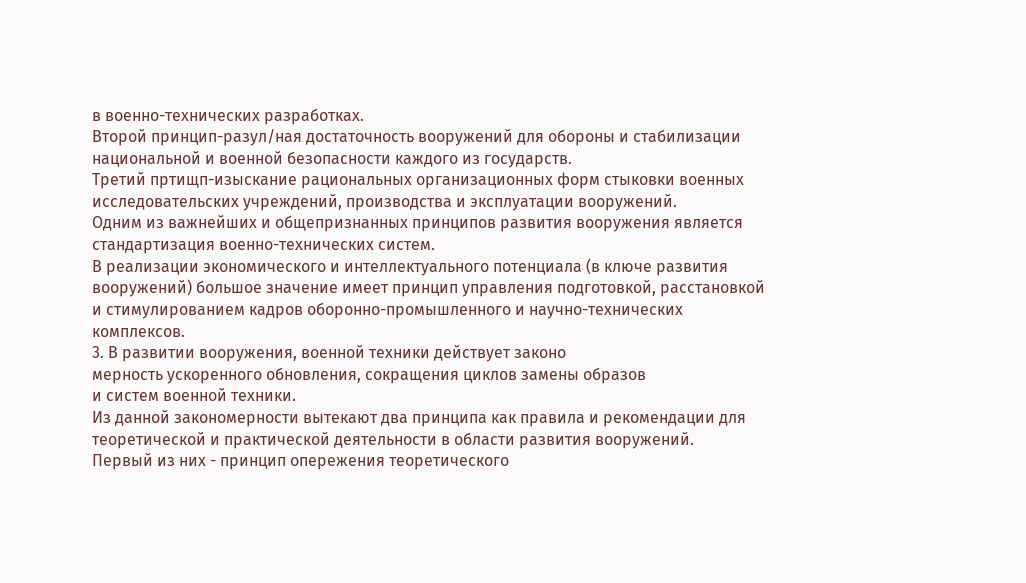в военно-технических разработках.
Второй принцип-разул/ная достаточность вооружений для обороны и стабилизации национальной и военной безопасности каждого из государств.
Третий пртищп-изыскание рациональных организационных форм стыковки военных исследовательских учреждений, производства и эксплуатации вооружений.
Одним из важнейших и общепризнанных принципов развития вооружения является стандартизация военно-технических систем.
В реализации экономического и интеллектуального потенциала (в ключе развития вооружений) большое значение имеет принцип управления подготовкой, расстановкой и стимулированием кадров оборонно-промышленного и научно-технических комплексов.
3. В развитии вооружения, военной техники действует законо
мерность ускоренного обновления, сокращения циклов замены образов
и систем военной техники.
Из данной закономерности вытекают два принципа как правила и рекомендации для теоретической и практической деятельности в области развития вооружений.
Первый из них - принцип опережения теоретического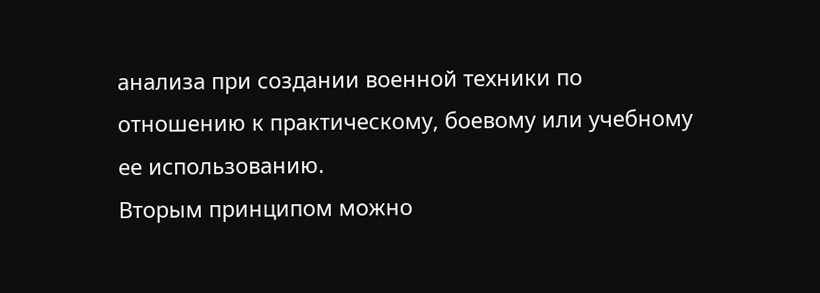анализа при создании военной техники по отношению к практическому, боевому или учебному ее использованию.
Вторым принципом можно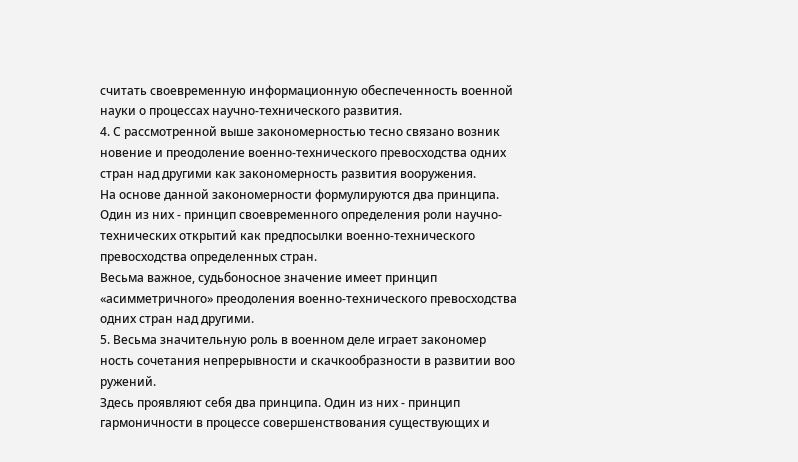считать своевременную информационную обеспеченность военной науки о процессах научно-технического развития.
4. С рассмотренной выше закономерностью тесно связано возник
новение и преодоление военно-технического превосходства одних
стран над другими как закономерность развития вооружения.
На основе данной закономерности формулируются два принципа. Один из них - принцип своевременного определения роли научно-технических открытий как предпосылки военно-технического превосходства определенных стран.
Весьма важное, судьбоносное значение имеет принцип «асимметричного» преодоления военно-технического превосходства одних стран над другими.
5. Весьма значительную роль в военном деле играет закономер
ность сочетания непрерывности и скачкообразности в развитии воо
ружений.
Здесь проявляют себя два принципа. Один из них - принцип гармоничности в процессе совершенствования существующих и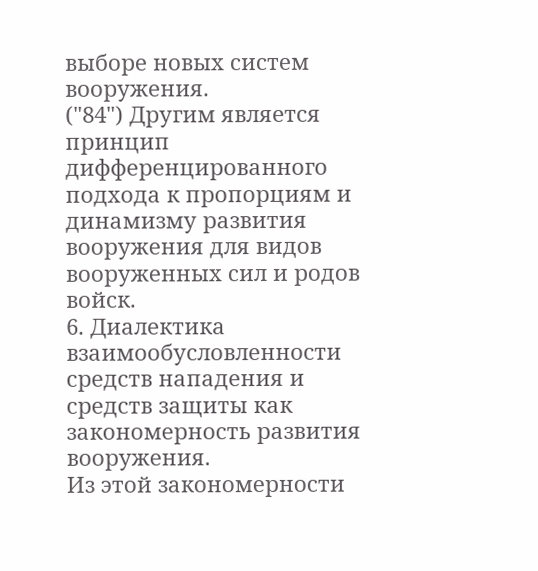выборе новых систем вооружения.
("84") Другим является принцип дифференцированного подхода к пропорциям и динамизму развития вооружения для видов вооруженных сил и родов войск.
6. Диалектика взаимообусловленности средств нападения и
средств защиты как закономерность развития вооружения.
Из этой закономерности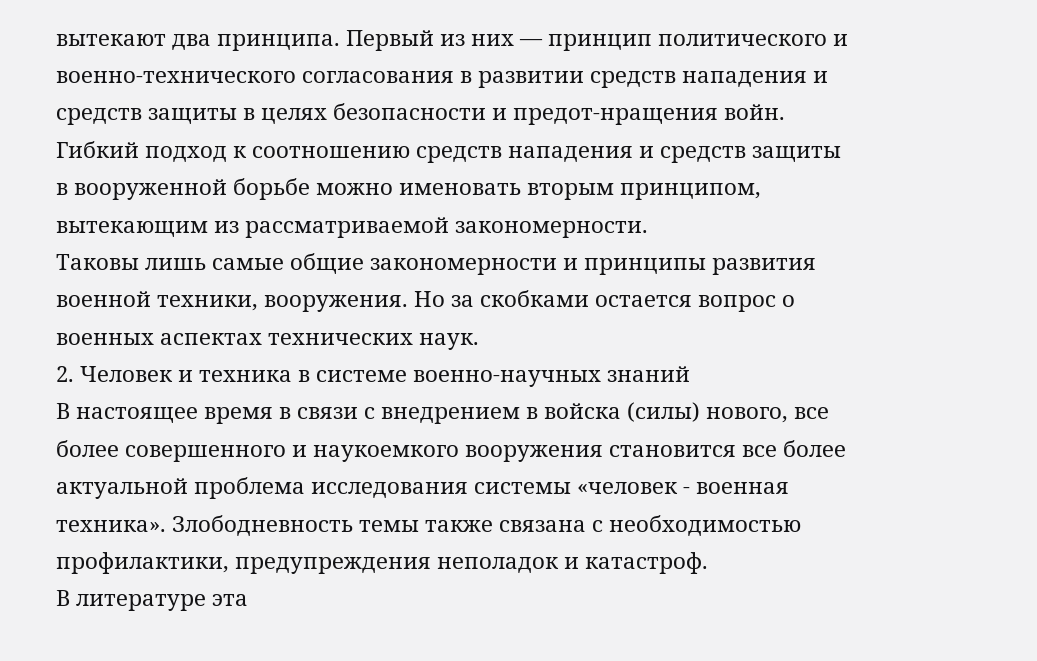вытекают два принципа. Первый из них — принцип политического и военно-технического согласования в развитии средств нападения и средств защиты в целях безопасности и предот-нращения войн.
Гибкий подход к соотношению средств нападения и средств защиты в вооруженной борьбе можно именовать вторым принципом, вытекающим из рассматриваемой закономерности.
Таковы лишь самые общие закономерности и принципы развития военной техники, вооружения. Но за скобками остается вопрос о военных аспектах технических наук.
2. Человек и техника в системе военно-научных знаний
В настоящее время в связи с внедрением в войска (силы) нового, все более совершенного и наукоемкого вооружения становится все более актуальной проблема исследования системы «человек - военная техника». Злободневность темы также связана с необходимостью профилактики, предупреждения неполадок и катастроф.
В литературе эта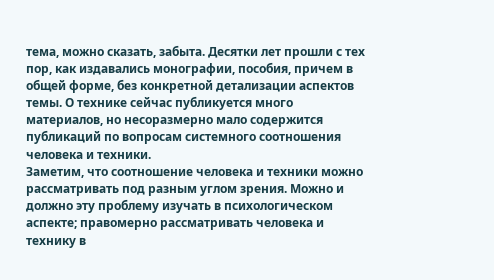тема, можно сказать, забыта. Десятки лет прошли с тех пор, как издавались монографии, пособия, причем в общей форме, без конкретной детализации аспектов темы. О технике сейчас публикуется много материалов, но несоразмерно мало содержится публикаций по вопросам системного соотношения человека и техники.
Заметим, что соотношение человека и техники можно рассматривать под разным углом зрения. Можно и должно эту проблему изучать в психологическом аспекте; правомерно рассматривать человека и технику в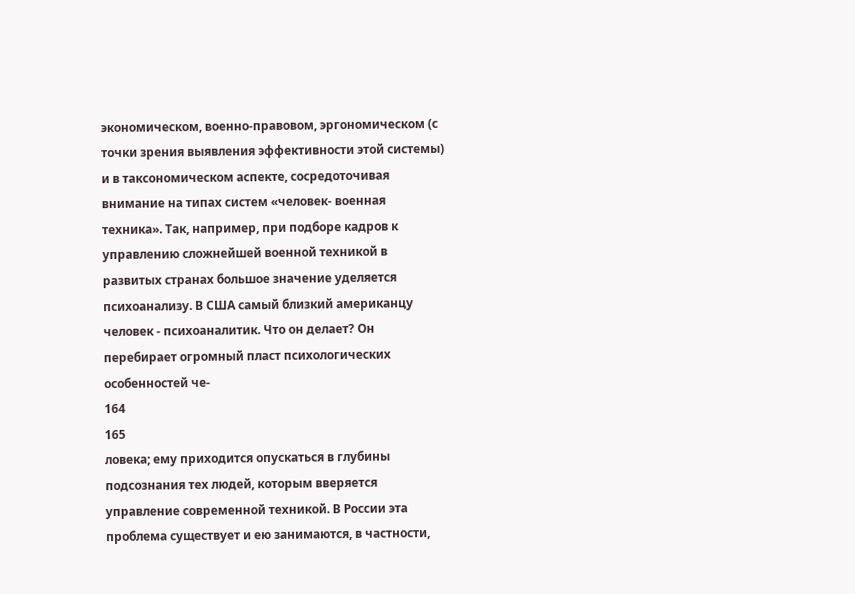экономическом, военно-правовом, эргономическом (с точки зрения выявления эффективности этой системы) и в таксономическом аспекте, сосредоточивая внимание на типах систем «человек- военная техника». Так, например, при подборе кадров к управлению сложнейшей военной техникой в развитых странах большое значение уделяется психоанализу. В США самый близкий американцу человек - психоаналитик. Что он делает? Он перебирает огромный пласт психологических особенностей че-
164
165
ловека; ему приходится опускаться в глубины подсознания тех людей, которым вверяется управление современной техникой. В России эта проблема существует и ею занимаются, в частности,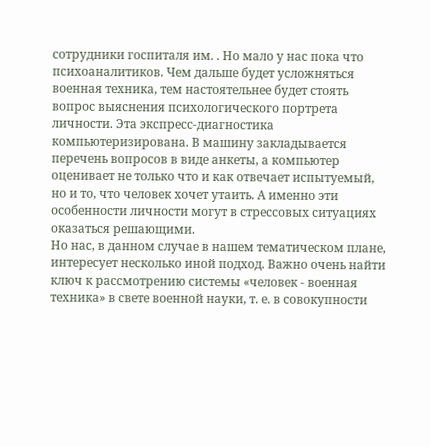сотрудники госпиталя им. . Но мало у нас пока что психоаналитиков. Чем дальше будет усложняться военная техника, тем настоятельнее будет стоять вопрос выяснения психологического портрета личности. Эта экспресс-диагностика компьютеризирована. В машину закладывается перечень вопросов в виде анкеты, а компьютер оценивает не только что и как отвечает испытуемый, но и то, что человек хочет утаить. А именно эти особенности личности могут в стрессовых ситуациях оказаться решающими.
Но нас, в данном случае в нашем тематическом плане, интересует несколько иной подход. Важно очень найти ключ к рассмотрению системы «человек - военная техника» в свете военной науки, т. е. в совокупности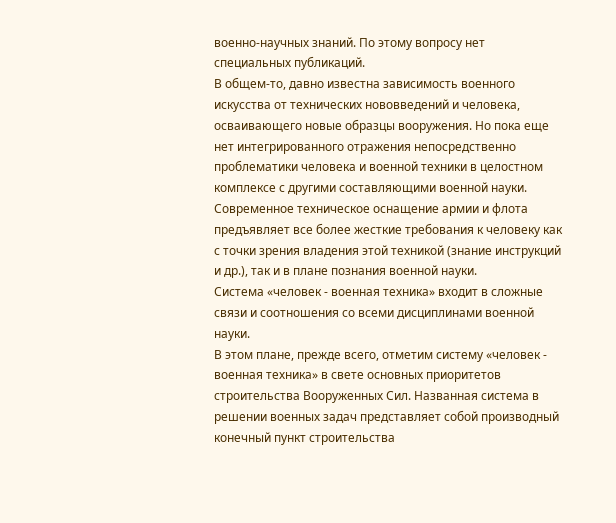военно-научных знаний. По этому вопросу нет специальных публикаций.
В общем-то, давно известна зависимость военного искусства от технических нововведений и человека, осваивающего новые образцы вооружения. Но пока еще нет интегрированного отражения непосредственно проблематики человека и военной техники в целостном комплексе с другими составляющими военной науки. Современное техническое оснащение армии и флота предъявляет все более жесткие требования к человеку как с точки зрения владения этой техникой (знание инструкций и др.), так и в плане познания военной науки.
Система «человек - военная техника» входит в сложные связи и соотношения со всеми дисциплинами военной науки.
В этом плане, прежде всего, отметим систему «человек - военная техника» в свете основных приоритетов строительства Вооруженных Сил. Названная система в решении военных задач представляет собой производный конечный пункт строительства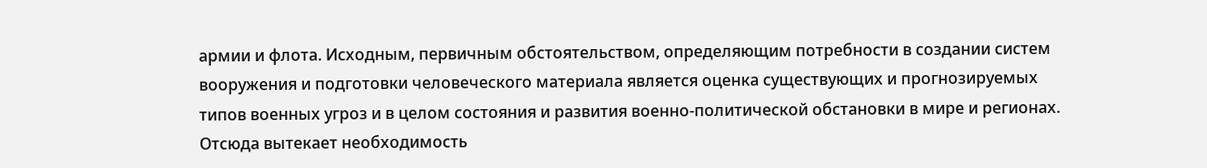армии и флота. Исходным, первичным обстоятельством, определяющим потребности в создании систем вооружения и подготовки человеческого материала является оценка существующих и прогнозируемых типов военных угроз и в целом состояния и развития военно-политической обстановки в мире и регионах. Отсюда вытекает необходимость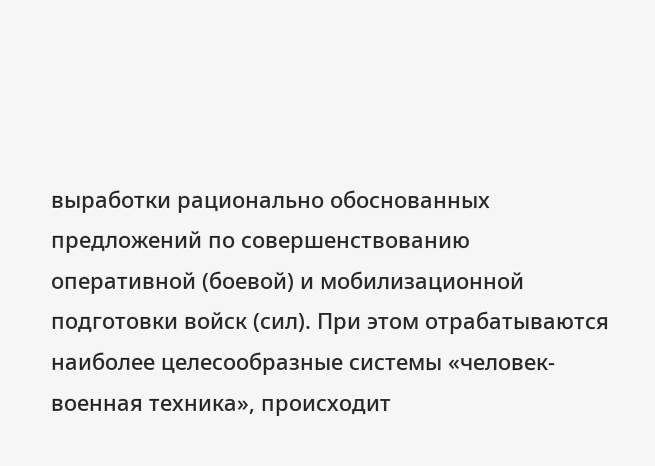выработки рационально обоснованных предложений по совершенствованию оперативной (боевой) и мобилизационной подготовки войск (сил). При этом отрабатываются наиболее целесообразные системы «человек- военная техника», происходит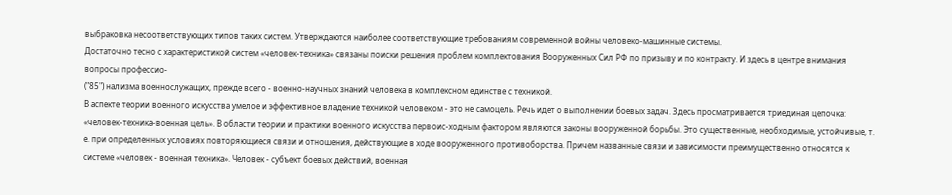выбраковка несоответствующих типов таких систем. Утверждаются наиболее соответствующие требованиям современной войны человеко-машинные системы.
Достаточно тесно с характеристикой систем «человек-техника» связаны поиски решения проблем комплектования Вооруженных Сил РФ по призыву и по контракту. И здесь в центре внимания вопросы профессио-
("85") нализма военнослужащих, прежде всего - военно-научных знаний человека в комплексном единстве с техникой.
В аспекте теории военного искусства умелое и эффективное владение техникой человеком - это не самоцель. Речь идет о выполнении боевых задач. Здесь просматривается триединая цепочка: «человек-техника-военная цель». В области теории и практики военного искусства первоис-ходным фактором являются законы вооруженной борьбы. Это существенные, необходимые, устойчивые, т. е. при определенных условиях повторяющиеся связи и отношения, действующие в ходе вооруженного противоборства. Причем названные связи и зависимости преимущественно относятся к системе «человек - военная техника». Человек - субъект боевых действий, военная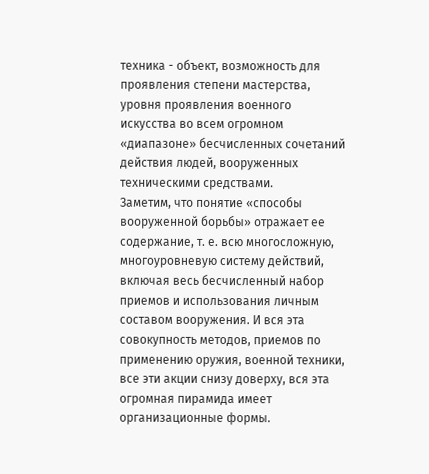техника - объект, возможность для проявления степени мастерства, уровня проявления военного искусства во всем огромном «диапазоне» бесчисленных сочетаний действия людей, вооруженных техническими средствами.
Заметим, что понятие «способы вооруженной борьбы» отражает ее содержание, т. е. всю многосложную, многоуровневую систему действий, включая весь бесчисленный набор приемов и использования личным составом вооружения. И вся эта совокупность методов, приемов по применению оружия, военной техники, все эти акции снизу доверху, вся эта огромная пирамида имеет организационные формы.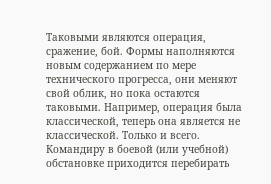Таковыми являются операция, сражение, бой. Формы наполняются новым содержанием по мере технического прогресса, они меняют свой облик, но пока остаются таковыми. Например, операция была классической, теперь она является не классической. Только и всего.
Командиру в боевой (или учебной) обстановке приходится перебирать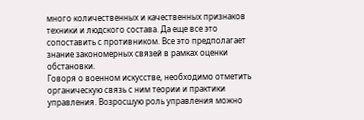много количественных и качественных признаков техники и людского состава. Да еще все это сопоставить с противником. Все это предполагает знание закономерных связей в рамках оценки обстановки.
Говоря о военном искусстве, необходимо отметить органическую связь с ним теории и практики управления. Возросшую роль управления можно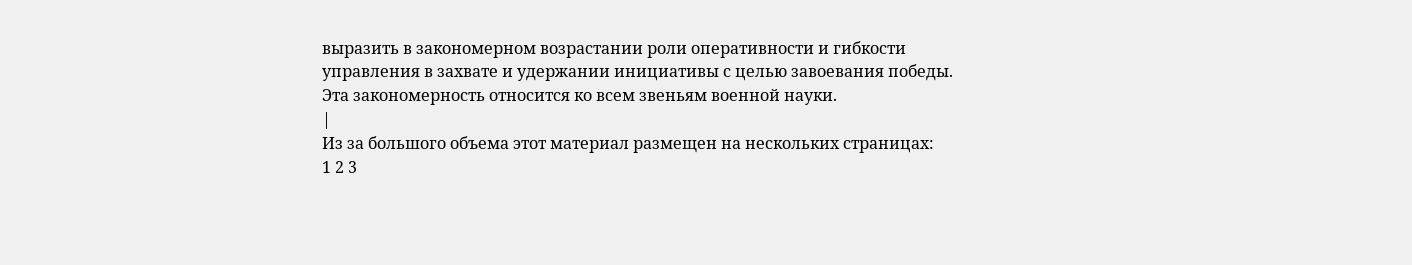выразить в закономерном возрастании роли оперативности и гибкости управления в захвате и удержании инициативы с целью завоевания победы. Эта закономерность относится ко всем звеньям военной науки.
|
Из за большого объема этот материал размещен на нескольких страницах:
1 2 3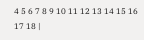4 5 6 7 8 9 10 11 12 13 14 15 16 17 18 |